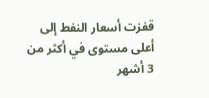قفزت أسعار النفط إلى أعلى مستوى في أكثر من 3 أشهر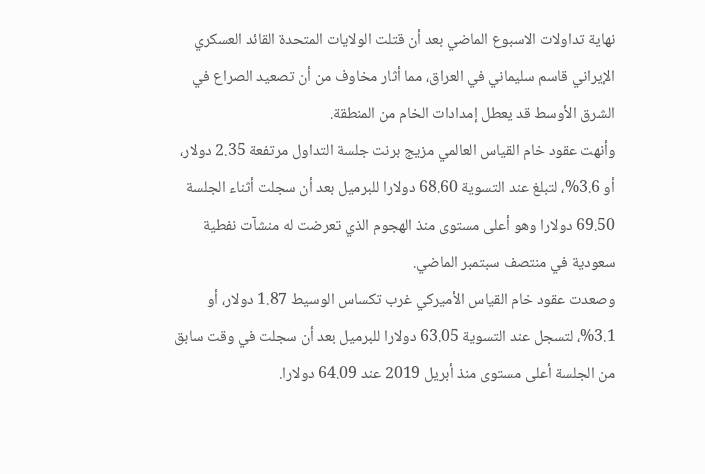نهاية تداولات الاسبوع الماضي بعد أن قتلت الولايات المتحدة القائد العسكري الإيراني قاسم سليماني في العراق، مما أثار مخاوف من أن تصعيد الصراع في الشرق الأوسط قد يعطل إمدادات الخام من المنطقة.
وأنهت عقود خام القياس العالمي مزيج برنت جلسة التداول مرتفعة 2.35 دولار، أو 3.6%، لتبلغ عند التسوية 68.60 دولارا للبرميل بعد أن سجلت أثناء الجلسة 69.50 دولارا وهو أعلى مستوى منذ الهجوم الذي تعرضت له منشآت نفطية سعودية في منتصف سبتمبر الماضي.
وصعدت عقود خام القياس الأميركي غرب تكساس الوسيط 1.87 دولار، أو 3.1%، لتسجل عند التسوية 63.05 دولارا للبرميل بعد أن سجلت في وقت سابق من الجلسة أعلى مستوى منذ أبريل 2019 عند 64.09 دولارا.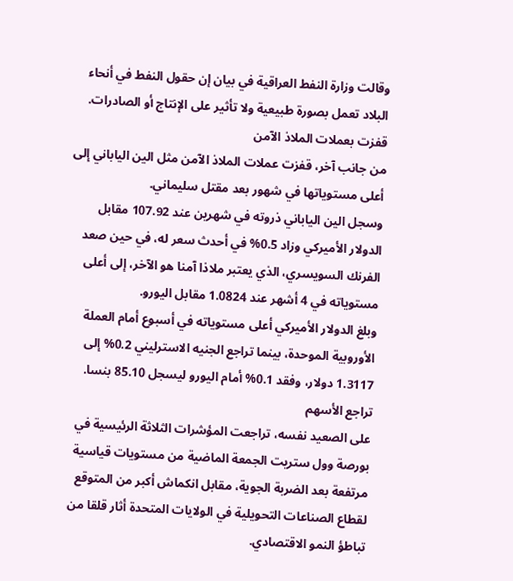وقالت وزارة النفط العراقية في بيان إن حقول النفط في أنحاء البلاد تعمل بصورة طبيعية ولا تأثير على الإنتاج أو الصادرات.
قفزت بعملات الملاذ الآمن
من جانب آخر، قفزت عملات الملاذ الآمن مثل الين الياباني إلى أعلى مستوياتها في شهور بعد مقتل سليماني.
وسجل الين الياباني ذروته في شهرين عند 107.92 مقابل الدولار الأميركي وزاد 0.5% في أحدث سعر له، في حين صعد الفرنك السويسري، الذي يعتبر ملاذا آمنا هو الآخر، إلى أعلى مستوياته في 4 أشهر عند 1.0824 مقابل اليورو.
وبلغ الدولار الأميركي أعلى مستوياته في أسبوع أمام العملة الأوروبية الموحدة، بينما تراجع الجنيه الاسترليني 0.2% إلى 1.3117 دولار، وفقد 0.1% أمام اليورو ليسجل 85.10 بنسا.
تراجع الأسهم
على الصعيد نفسه، تراجعت المؤشرات الثلاثة الرئيسية في بورصة وول ستريت الجمعة الماضية من مستويات قياسية مرتفعة بعد الضربة الجوية، مقابل انكماش أكبر من المتوقع لقطاع الصناعات التحويلية في الولايات المتحدة أثار قلقا من تباطؤ النمو الاقتصادي.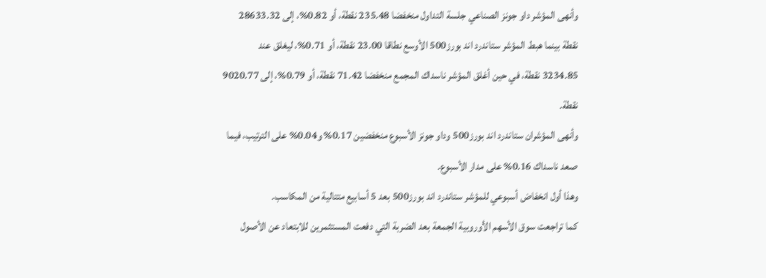وأنهى المؤشر داو جونز الصناعي جلسة التداول منخفضا 235.48 نقطة، أو 0.82%، إلى 28633.32 نقطة بينما هبط المؤشر ستاندرد اند بورز500 الأوسع نطاقا 23.00 نقطة، أو 0.71%، ليغلق عند 3234.85 نقطة، في حين أغلق المؤشر ناسداك المجمع منخفضا 71.42 نقطة، أو 0.79%، إلى 9020.77 نقطة.
وأنهى المؤشران ستاندرد اند بورز500 وداو جونز الأسبوع منخفضين 0.17% و0.04% على الترتيب، فيما صعد ناسداك 0.16% على مدار الأسبوع.
وهذا أول انخفاض أسبوعي للمؤشر ستاندرد اند بورز500 بعد 5 أسابيع متتالية من المكاسب.
كما تراجعت سوق الأسهم الأوروبية الجمعة بعد الضربة التي دفعت المستثمرين للابتعاد عن الأصول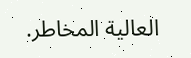العالية المخاطر.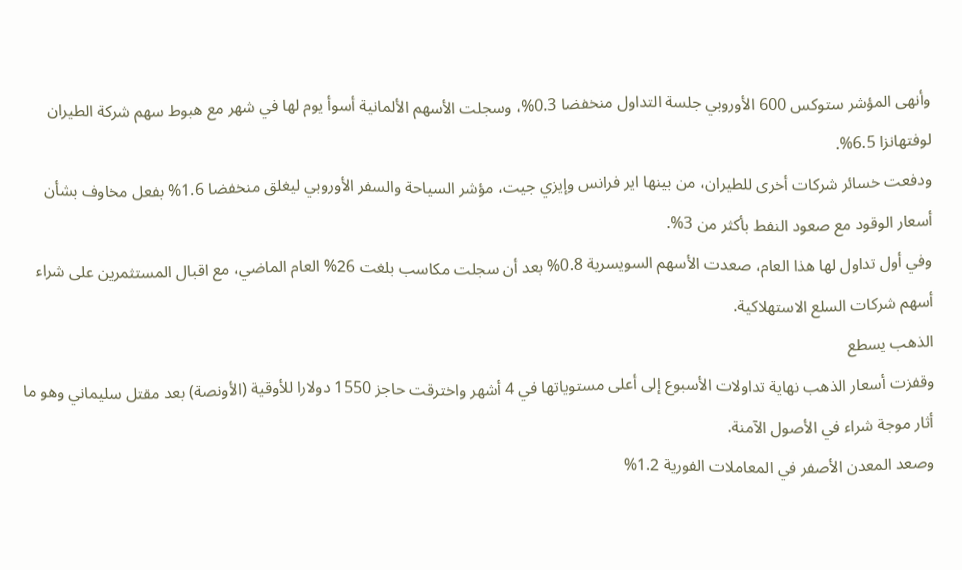وأنهى المؤشر ستوكس 600 الأوروبي جلسة التداول منخفضا 0.3%، وسجلت الأسهم الألمانية أسوأ يوم لها في شهر مع هبوط سهم شركة الطيران لوفتهانزا 6.5%.
ودفعت خسائر شركات أخرى للطيران، من بينها اير فرانس وإيزي جيت، مؤشر السياحة والسفر الأوروبي ليغلق منخفضا 1.6% بفعل مخاوف بشأن أسعار الوقود مع صعود النفط بأكثر من 3%.
وفي أول تداول لها هذا العام، صعدت الأسهم السويسرية 0.8% بعد أن سجلت مكاسب بلغت 26% العام الماضي، مع اقبال المستثمرين على شراء أسهم شركات السلع الاستهلاكية.
الذهب يسطع
وقفزت أسعار الذهب نهاية تداولات الأسبوع إلى أعلى مستوياتها في 4 أشهر واخترقت حاجز 1550 دولارا للأوقية (الأونصة) بعد مقتل سليماني وهو ما أثار موجة شراء في الأصول الآمنة.
وصعد المعدن الأصفر في المعاملات الفورية 1.2%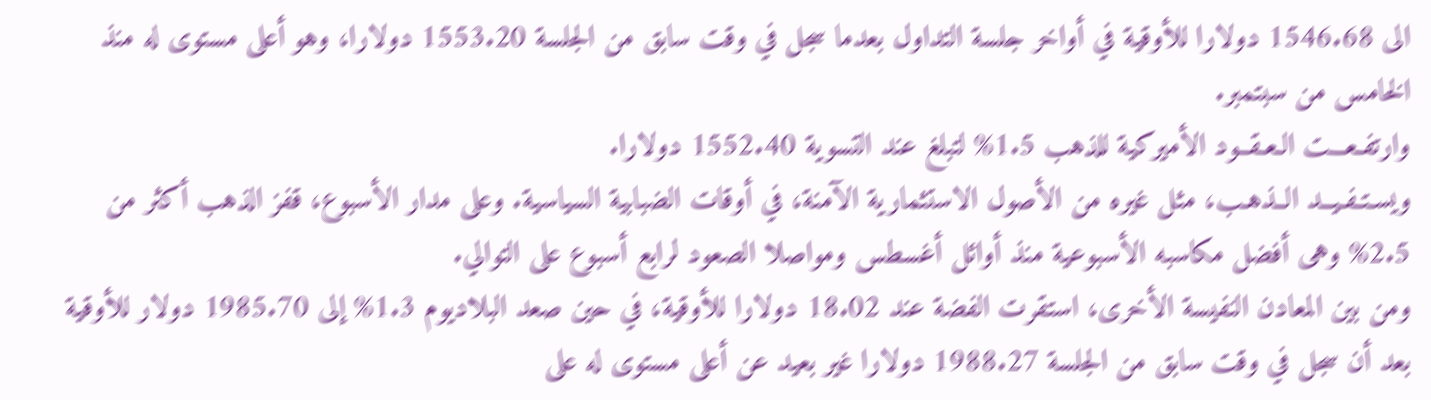الى 1546.68 دولارا للأوقية في أواخر جلسة التداول بعدما سجل في وقت سابق من الجلسة 1553.20 دولارا، وهو أعلى مستوى له منذ الخامس من سبتمبر.
وارتفـعـــت الـعـقــود الأميركية للذهب 1.5% لتبلغ عند التسوية 1552.40 دولارا.
ويسـتـفـيــد الــذهـب، مثل غيره من الأصول الاستثمارية الآمنة، في أوقات الضبابية السياسية. وعلى مدار الأسبوع، قفز الذهب أكثر من 2.5% وهى أفضل مكاسبه الأسبوعية منذ أوائل أغسطس ومواصلا الصعود لرابع أسبوع على التوالي.
ومن بين المعادن النفيسة الأخرى، استقرت الفضة عند 18.02 دولارا للأوقية، في حين صعد البلاديوم 1.3% إلى 1985.70 دولار للأوقية بعد أن سجل في وقت سابق من الجلسة 1988.27 دولارا غير بعيد عن أعلى مستوى له على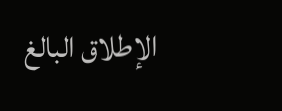الإطلاق البالغ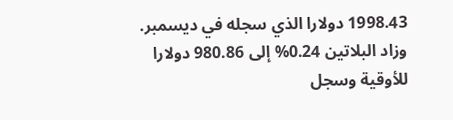1998.43 دولارا الذي سجله في ديسمبر.
وزاد البلاتين 0.24% إلى 980.86 دولارا للأوقية وسجل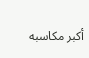أكبر مكاسبه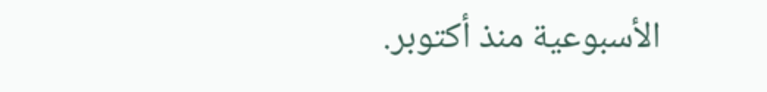الأسبوعية منذ أكتوبر.